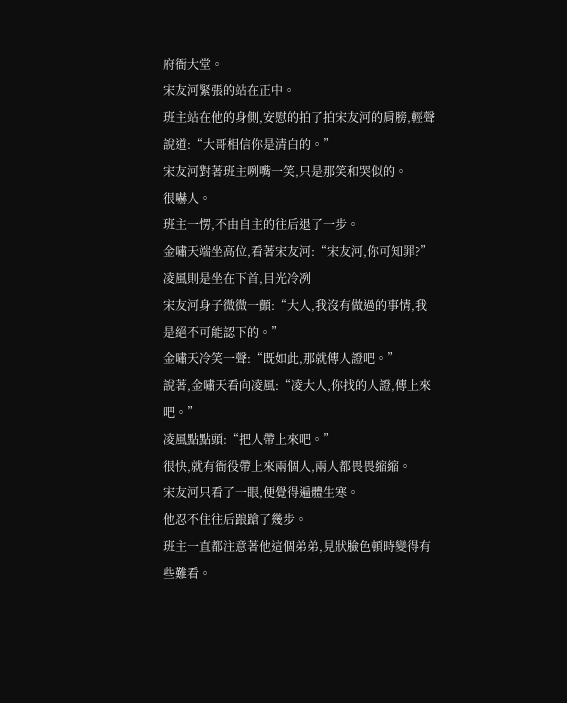府衙大堂。
宋友河緊張的站在正中。
班主站在他的身側,安慰的拍了拍宋友河的肩膀,輕聲說道:“大哥相信你是清白的。”
宋友河對著班主咧嘴一笑,只是那笑和哭似的。
很嚇人。
班主一愣,不由自主的往后退了一步。
金嘯天端坐高位,看著宋友河:“宋友河,你可知罪?”
凌風則是坐在下首,目光冷冽
宋友河身子微微一顫:“大人,我沒有做過的事情,我是絕不可能認下的。”
金嘯天冷笑一聲:“既如此,那就傳人證吧。”
說著,金嘯天看向凌風:“凌大人,你找的人證,傳上來吧。”
凌風點點頭:“把人帶上來吧。”
很快,就有衙役帶上來兩個人,兩人都畏畏縮縮。
宋友河只看了一眼,便覺得遍體生寒。
他忍不住往后踉蹌了幾步。
班主一直都注意著他這個弟弟,見狀臉色頓時變得有些難看。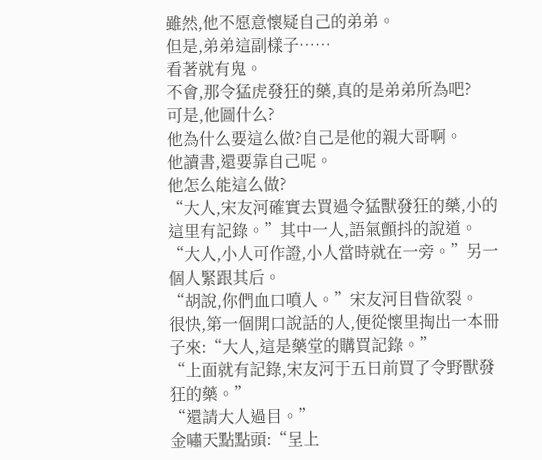雖然,他不愿意懷疑自己的弟弟。
但是,弟弟這副樣子……
看著就有鬼。
不會,那令猛虎發狂的藥,真的是弟弟所為吧?
可是,他圖什么?
他為什么要這么做?自己是他的親大哥啊。
他讀書,還要靠自己呢。
他怎么能這么做?
“大人,宋友河確實去買過令猛獸發狂的藥,小的這里有記錄。”其中一人,語氣顫抖的說道。
“大人,小人可作證,小人當時就在一旁。”另一個人緊跟其后。
“胡說,你們血口噴人。”宋友河目眥欲裂。
很快,第一個開口說話的人,便從懷里掏出一本冊子來:“大人,這是藥堂的購買記錄。”
“上面就有記錄,宋友河于五日前買了令野獸發狂的藥。”
“還請大人過目。”
金嘯天點點頭:“呈上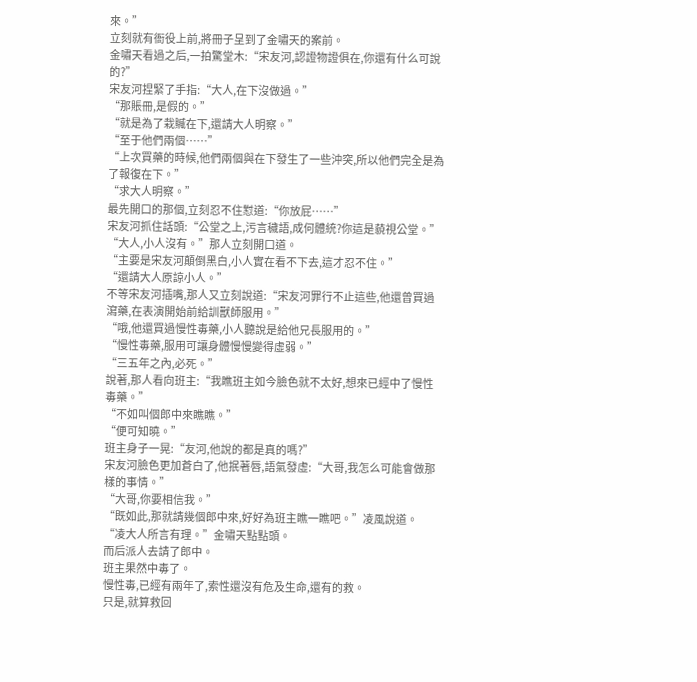來。”
立刻就有衙役上前,將冊子呈到了金嘯天的案前。
金嘯天看過之后,一拍驚堂木:“宋友河,認證物證俱在,你還有什么可說的?”
宋友河捏緊了手指:“大人,在下沒做過。”
“那賬冊,是假的。”
“就是為了栽贓在下,還請大人明察。”
“至于他們兩個……”
“上次買藥的時候,他們兩個與在下發生了一些沖突,所以他們完全是為了報復在下。”
“求大人明察。”
最先開口的那個,立刻忍不住懟道:“你放屁……”
宋友河抓住話頭:“公堂之上,污言穢語,成何體統?你這是藐視公堂。”
“大人,小人沒有。”那人立刻開口道。
“主要是宋友河顛倒黑白,小人實在看不下去,這才忍不住。”
“還請大人原諒小人。”
不等宋友河插嘴,那人又立刻說道:“宋友河罪行不止這些,他還曾買過瀉藥,在表演開始前給訓獸師服用。”
“哦,他還買過慢性毒藥,小人聽說是給他兄長服用的。”
“慢性毒藥,服用可讓身體慢慢變得虛弱。”
“三五年之內,必死。”
說著,那人看向班主:“我瞧班主如今臉色就不太好,想來已經中了慢性毒藥。”
“不如叫個郎中來瞧瞧。”
“便可知曉。”
班主身子一晃:“友河,他說的都是真的嗎?”
宋友河臉色更加蒼白了,他抿著唇,語氣發虛:“大哥,我怎么可能會做那樣的事情。”
“大哥,你要相信我。”
“既如此,那就請幾個郎中來,好好為班主瞧一瞧吧。”凌風說道。
“凌大人所言有理。”金嘯天點點頭。
而后派人去請了郎中。
班主果然中毒了。
慢性毒,已經有兩年了,索性還沒有危及生命,還有的救。
只是,就算救回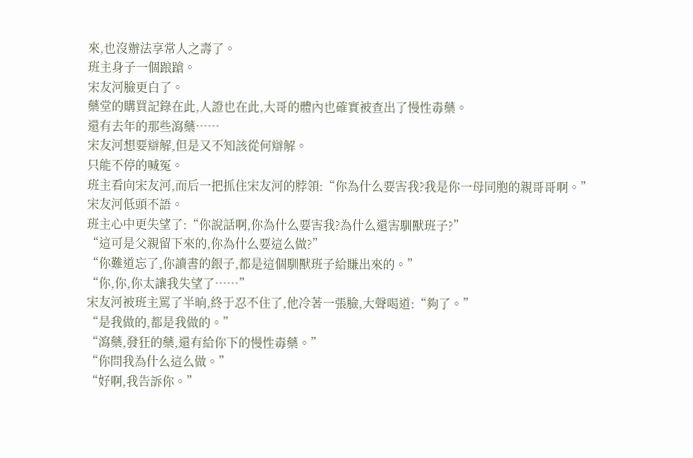來,也沒辦法享常人之壽了。
班主身子一個踉蹌。
宋友河臉更白了。
藥堂的購買記錄在此,人證也在此,大哥的體內也確實被查出了慢性毒藥。
還有去年的那些瀉藥……
宋友河想要辯解,但是又不知該從何辯解。
只能不停的喊冤。
班主看向宋友河,而后一把抓住宋友河的脖領:“你為什么要害我?我是你一母同胞的親哥哥啊。”
宋友河低頭不語。
班主心中更失望了:“你說話啊,你為什么要害我?為什么還害馴獸班子?”
“這可是父親留下來的,你為什么要這么做?”
“你難道忘了,你讀書的銀子,都是這個馴獸班子給賺出來的。”
“你,你,你太讓我失望了……”
宋友河被班主罵了半晌,終于忍不住了,他冷著一張臉,大聲喝道:“夠了。”
“是我做的,都是我做的。”
“瀉藥,發狂的藥,還有給你下的慢性毒藥。”
“你問我為什么這么做。”
“好啊,我告訴你。”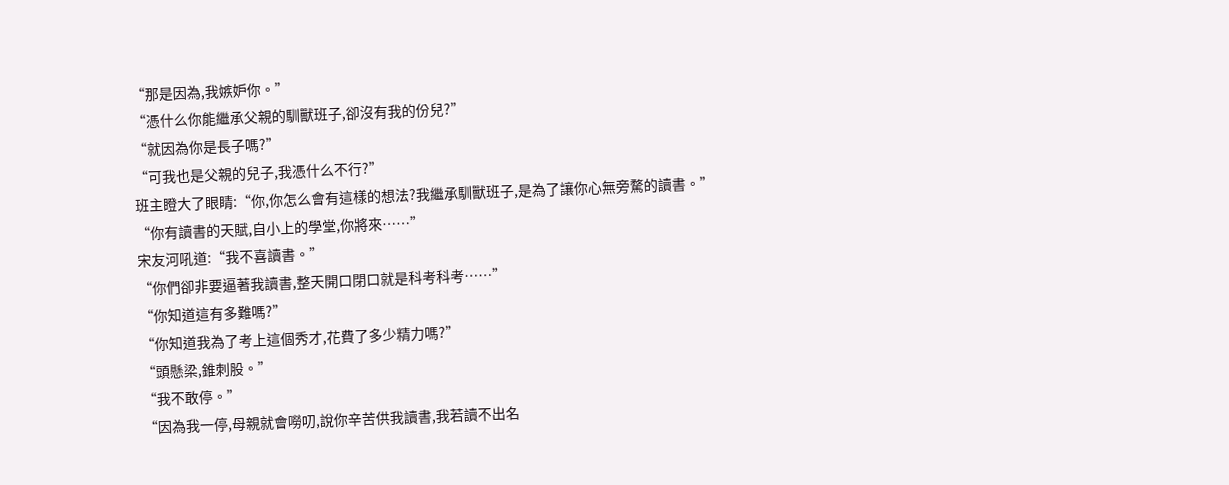“那是因為,我嫉妒你。”
“憑什么你能繼承父親的馴獸班子,卻沒有我的份兒?”
“就因為你是長子嗎?”
“可我也是父親的兒子,我憑什么不行?”
班主瞪大了眼睛:“你,你怎么會有這樣的想法?我繼承馴獸班子,是為了讓你心無旁騖的讀書。”
“你有讀書的天賦,自小上的學堂,你將來……”
宋友河吼道:“我不喜讀書。”
“你們卻非要逼著我讀書,整天開口閉口就是科考科考……”
“你知道這有多難嗎?”
“你知道我為了考上這個秀才,花費了多少精力嗎?”
“頭懸梁,錐刺股。”
“我不敢停。”
“因為我一停,母親就會嘮叨,說你辛苦供我讀書,我若讀不出名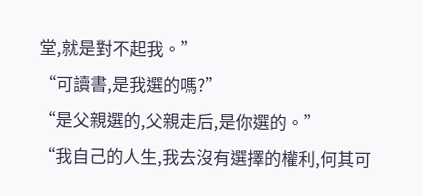堂,就是對不起我。”
“可讀書,是我選的嗎?”
“是父親選的,父親走后,是你選的。”
“我自己的人生,我去沒有選擇的權利,何其可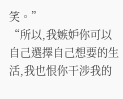笑。”
“所以,我嫉妒你可以自己選擇自己想要的生活,我也恨你干涉我的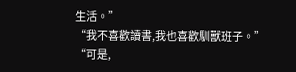生活。”
“我不喜歡讀書,我也喜歡馴獸班子。”
“可是,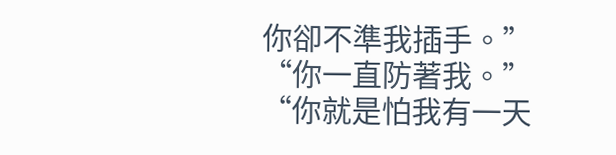你卻不準我插手。”
“你一直防著我。”
“你就是怕我有一天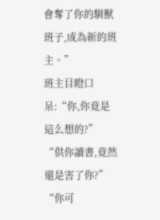會奪了你的馴獸班子,成為新的班主。”
班主目瞪口呆:“你,你竟是這么想的?”
“供你讀書,竟然還是害了你?”
“你可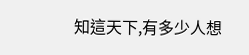知這天下,有多少人想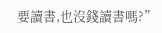要讀書,也沒錢讀書嗎?”